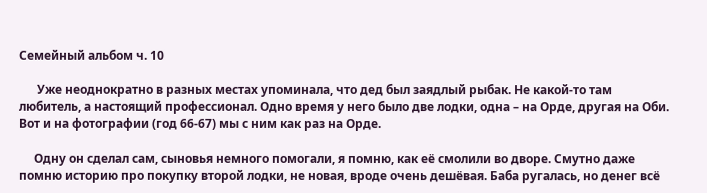Семейный альбом ч. 10

      Уже неоднократно в разных местах упоминала, что дед был заядлый рыбак. Не какой-то там любитель, а настоящий профессионал. Одно время у него было две лодки, одна – на Орде, другая на Оби. Вот и на фотографии (год 66-67) мы с ним как раз на Орде.

     Одну он сделал сам, сыновья немного помогали, я помню, как её смолили во дворе. Смутно даже помню историю про покупку второй лодки, не новая, вроде очень дешёвая. Баба ругалась, но денег всё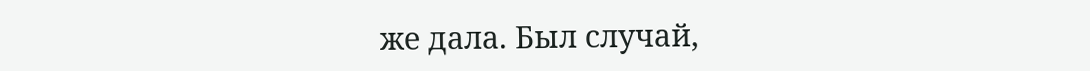же дала. Был случай,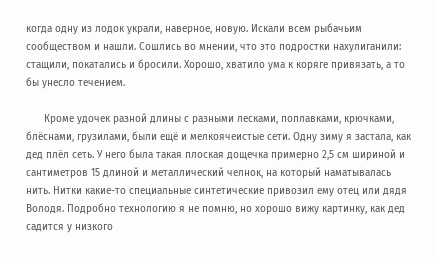когда одну из лодок украли, наверное, новую. Искали всем рыбачьим сообществом и нашли. Сошлись во мнении, что это подростки нахулиганили: стащили, покатались и бросили. Хорошо, хватило ума к коряге привязать, а то бы унесло течением.

      Кроме удочек разной длины с разными лесками, поплавками, крючками, блёснами, грузилами, были ещё и мелкоячеистые сети. Одну зиму я застала, как дед плёл сеть. У него была такая плоская дощечка примерно 2,5 см шириной и сантиметров 15 длиной и металлический челнок, на который наматывалась нить. Нитки какие-то специальные синтетические привозил ему отец или дядя Володя. Подробно технологию я не помню, но хорошо вижу картинку, как дед садится у низкого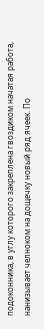подоконника, в углу которого закреплена гвоздиком начатая работа, нанизывает челноком на дощечку новый ряд ячеек. По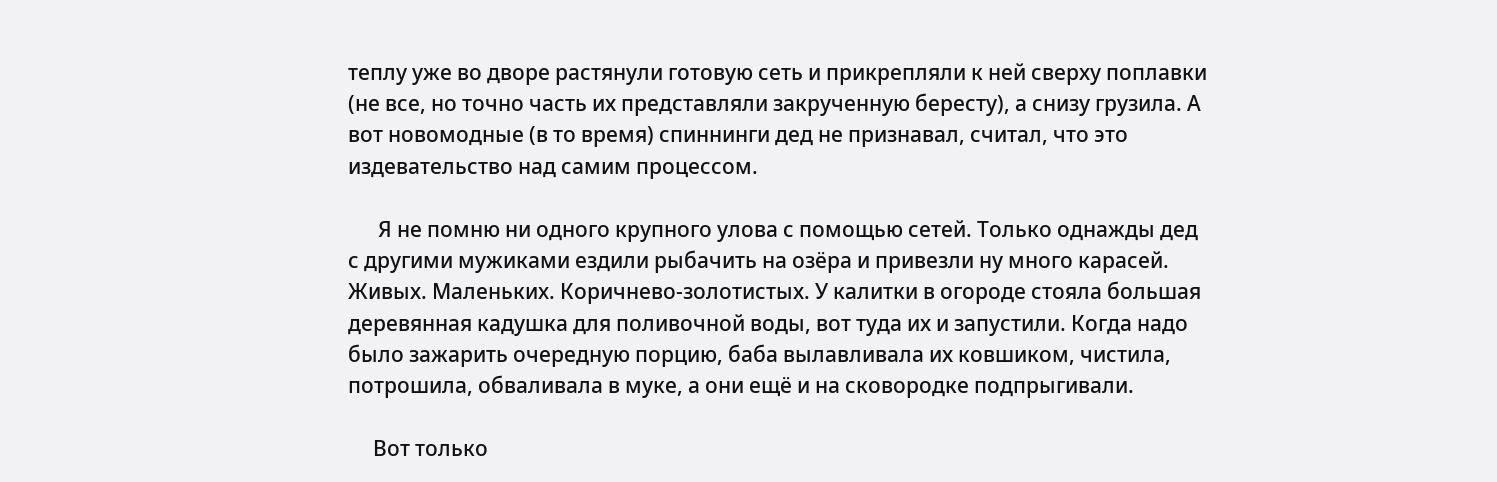теплу уже во дворе растянули готовую сеть и прикрепляли к ней сверху поплавки (не все, но точно часть их представляли закрученную бересту), а снизу грузила. А вот новомодные (в то время) спиннинги дед не признавал, считал, что это издевательство над самим процессом.

      Я не помню ни одного крупного улова с помощью сетей. Только однажды дед с другими мужиками ездили рыбачить на озёра и привезли ну много карасей. Живых. Маленьких. Коричнево-золотистых. У калитки в огороде стояла большая деревянная кадушка для поливочной воды, вот туда их и запустили. Когда надо было зажарить очередную порцию, баба вылавливала их ковшиком, чистила, потрошила, обваливала в муке, а они ещё и на сковородке подпрыгивали.

     Вот только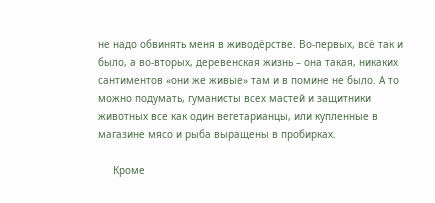не надо обвинять меня в живодёрстве. Во-первых, всё так и было, а во-вторых, деревенская жизнь – она такая, никаких сантиментов «они же живые» там и в помине не было. А то можно подумать, гуманисты всех мастей и защитники животных все как один вегетарианцы, или купленные в магазине мясо и рыба выращены в пробирках.

     Кроме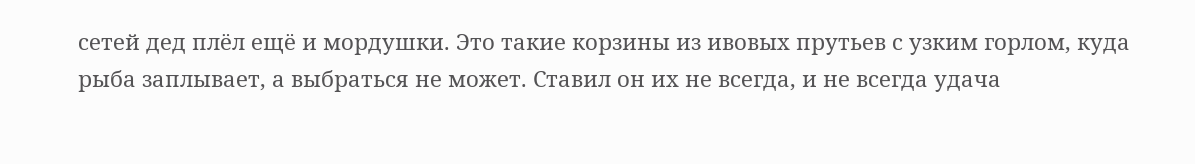сетей дед плёл ещё и мордушки. Это такие корзины из ивовых прутьев с узким горлом, куда рыба заплывает, а выбраться не может. Ставил он их не всегда, и не всегда удача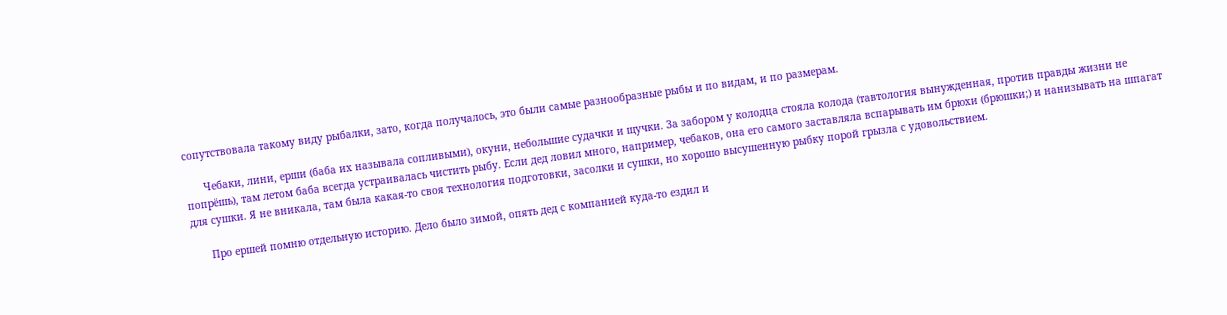сопутствовала такому виду рыбалки, зато, когда получалось, это были самые разнообразные рыбы и по видам, и по размерам.

      Чебаки, лини, ерши (баба их называла сопливыми), окуни, небольшие судачки и щучки. За забором у колодца стояла колода (тавтология вынужденная, против правды жизни не попрёшь), там летом баба всегда устраивалась чистить рыбу. Если дед ловил много, например, чебаков, она его самого заставляла вспарывать им брюхи (брюшки;) и нанизывать на шпагат для сушки. Я не вникала, там была какая-то своя технология подготовки, засолки и сушки, но хорошо высушенную рыбку порой грызла с удовольствием.

      Про ершей помню отдельную историю. Дело было зимой, опять дед с компанией куда-то ездил и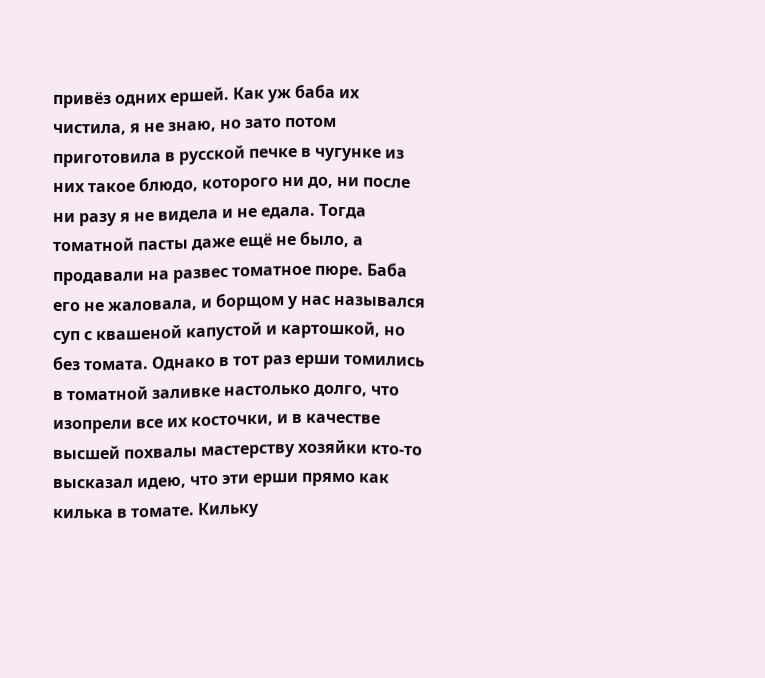привёз одних ершей. Как уж баба их чистила, я не знаю, но зато потом приготовила в русской печке в чугунке из них такое блюдо, которого ни до, ни после ни разу я не видела и не едала. Тогда томатной пасты даже ещё не было, а продавали на развес томатное пюре. Баба его не жаловала, и борщом у нас назывался суп с квашеной капустой и картошкой, но без томата. Однако в тот раз ерши томились в томатной заливке настолько долго, что изопрели все их косточки, и в качестве высшей похвалы мастерству хозяйки кто-то высказал идею, что эти ерши прямо как килька в томате. Кильку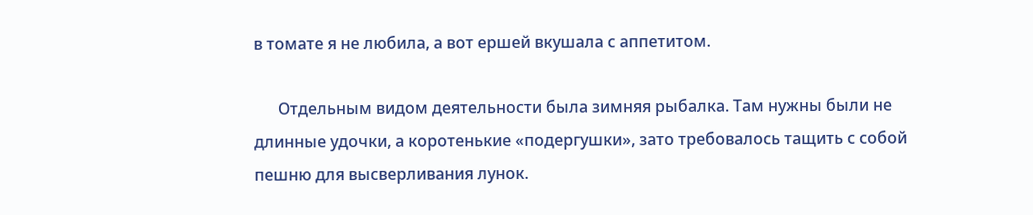в томате я не любила, а вот ершей вкушала с аппетитом.

      Отдельным видом деятельности была зимняя рыбалка. Там нужны были не длинные удочки, а коротенькие «подергушки», зато требовалось тащить с собой пешню для высверливания лунок.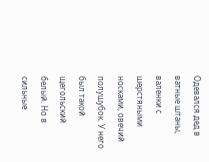Одевался дед в ватные штаны, валенки с шерстяными носками, овечий полушубок. У него был такой щегольский белый. Но в сильные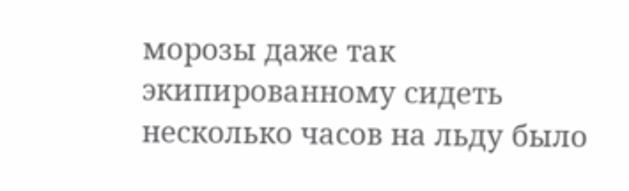морозы даже так экипированному сидеть несколько часов на льду было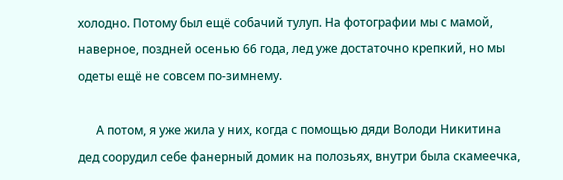холодно. Потому был ещё собачий тулуп. На фотографии мы с мамой, наверное, поздней осенью 66 года, лед уже достаточно крепкий, но мы одеты ещё не совсем по-зимнему.

      А потом, я уже жила у них, когда с помощью дяди Володи Никитина дед соорудил себе фанерный домик на полозьях, внутри была скамеечка,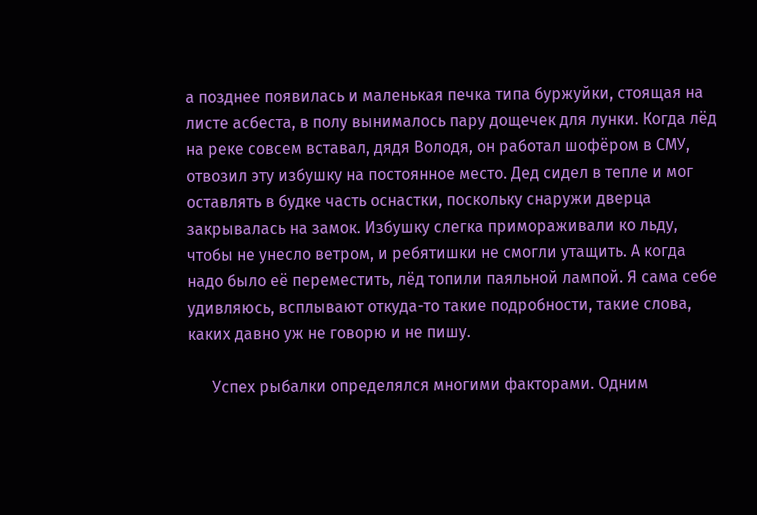а позднее появилась и маленькая печка типа буржуйки, стоящая на листе асбеста, в полу вынималось пару дощечек для лунки. Когда лёд на реке совсем вставал, дядя Володя, он работал шофёром в СМУ, отвозил эту избушку на постоянное место. Дед сидел в тепле и мог оставлять в будке часть оснастки, поскольку снаружи дверца закрывалась на замок. Избушку слегка примораживали ко льду, чтобы не унесло ветром, и ребятишки не смогли утащить. А когда надо было её переместить, лёд топили паяльной лампой. Я сама себе удивляюсь, всплывают откуда-то такие подробности, такие слова, каких давно уж не говорю и не пишу.

      Успех рыбалки определялся многими факторами. Одним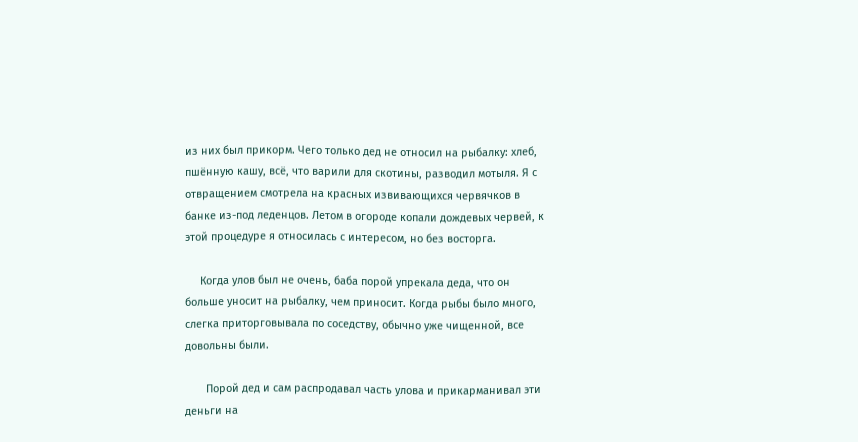из них был прикорм. Чего только дед не относил на рыбалку: хлеб, пшённую кашу, всё, что варили для скотины, разводил мотыля. Я с отвращением смотрела на красных извивающихся червячков в банке из-под леденцов. Летом в огороде копали дождевых червей, к этой процедуре я относилась с интересом, но без восторга.

     Когда улов был не очень, баба порой упрекала деда, что он больше уносит на рыбалку, чем приносит. Когда рыбы было много, слегка приторговывала по соседству, обычно уже чищенной, все довольны были.

       Порой дед и сам распродавал часть улова и прикарманивал эти деньги на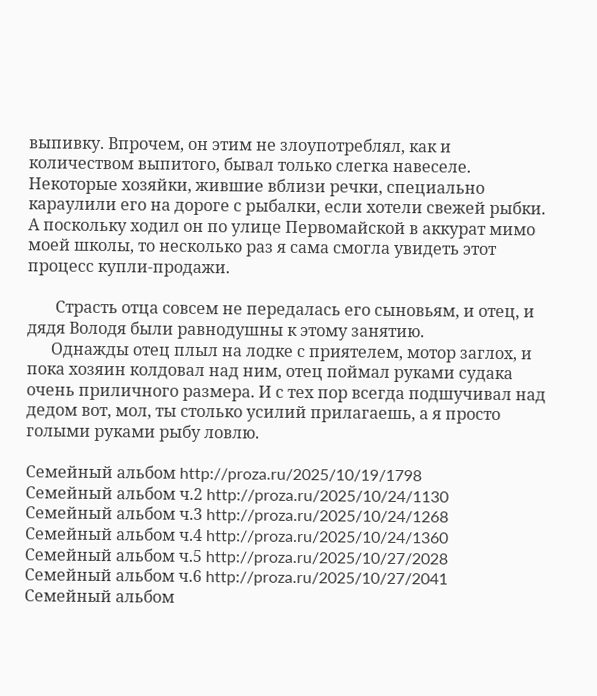выпивку. Впрочем, он этим не злоупотреблял, как и количеством выпитого, бывал только слегка навеселе. Некоторые хозяйки, жившие вблизи речки, специально караулили его на дороге с рыбалки, если хотели свежей рыбки. А поскольку ходил он по улице Первомайской в аккурат мимо моей школы, то несколько раз я сама смогла увидеть этот процесс купли-продажи.

       Страсть отца совсем не передалась его сыновьям, и отец, и дядя Володя были равнодушны к этому занятию.
      Однажды отец плыл на лодке с приятелем, мотор заглох, и пока хозяин колдовал над ним, отец поймал руками судака очень приличного размера. И с тех пор всегда подшучивал над дедом вот, мол, ты столько усилий прилагаешь, а я просто голыми руками рыбу ловлю.

Семейный альбом http://proza.ru/2025/10/19/1798
Семейный альбом ч.2 http://proza.ru/2025/10/24/1130
Семейный альбом ч.3 http://proza.ru/2025/10/24/1268
Семейный альбом ч.4 http://proza.ru/2025/10/24/1360
Семейный альбом ч.5 http://proza.ru/2025/10/27/2028
Семейный альбом ч.6 http://proza.ru/2025/10/27/2041
Семейный альбом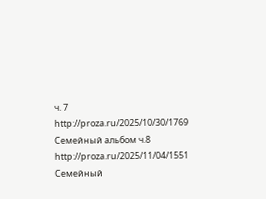ч. 7 http://proza.ru/2025/10/30/1769
Семейный альбом ч.8 http://proza.ru/2025/11/04/1551
Семейный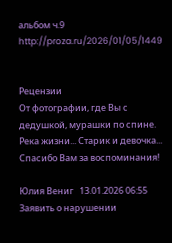альбом ч.9 http://proza.ru/2026/01/05/1449


Рецензии
От фотографии, где Вы с дедушкой, мурашки по спине. Река жизни... Старик и девочка...
Спасибо Вам за воспоминания!

Юлия Вениг   13.01.2026 06:55     Заявить о нарушении